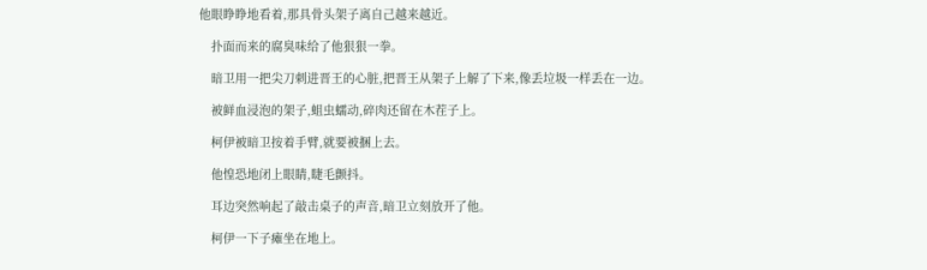他眼睁睁地看着,那具骨头架子离自己越来越近。

    扑面而来的腐臭味给了他狠狠一拳。

    暗卫用一把尖刀刺进晋王的心脏,把晋王从架子上解了下来,像丢垃圾一样丢在一边。

    被鲜血浸泡的架子,蛆虫蠕动,碎肉还留在木茬子上。

    柯伊被暗卫按着手臂,就要被捆上去。

    他惶恐地闭上眼睛,睫毛颤抖。

    耳边突然响起了敲击桌子的声音,暗卫立刻放开了他。

    柯伊一下子瘫坐在地上。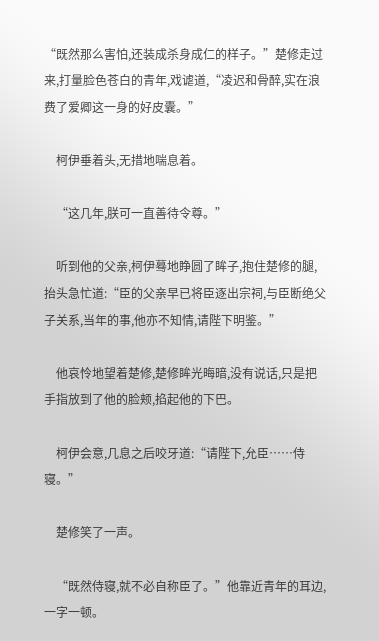“既然那么害怕,还装成杀身成仁的样子。”楚修走过来,打量脸色苍白的青年,戏谑道,“凌迟和骨醉,实在浪费了爱卿这一身的好皮囊。”

    柯伊垂着头,无措地喘息着。

    “这几年,朕可一直善待令尊。”

    听到他的父亲,柯伊蓦地睁圆了眸子,抱住楚修的腿,抬头急忙道:“臣的父亲早已将臣逐出宗祠,与臣断绝父子关系,当年的事,他亦不知情,请陛下明鉴。”

    他哀怜地望着楚修,楚修眸光晦暗,没有说话,只是把手指放到了他的脸颊,掐起他的下巴。

    柯伊会意,几息之后咬牙道:“请陛下,允臣……侍寝。”

    楚修笑了一声。

    “既然侍寝,就不必自称臣了。”他靠近青年的耳边,一字一顿。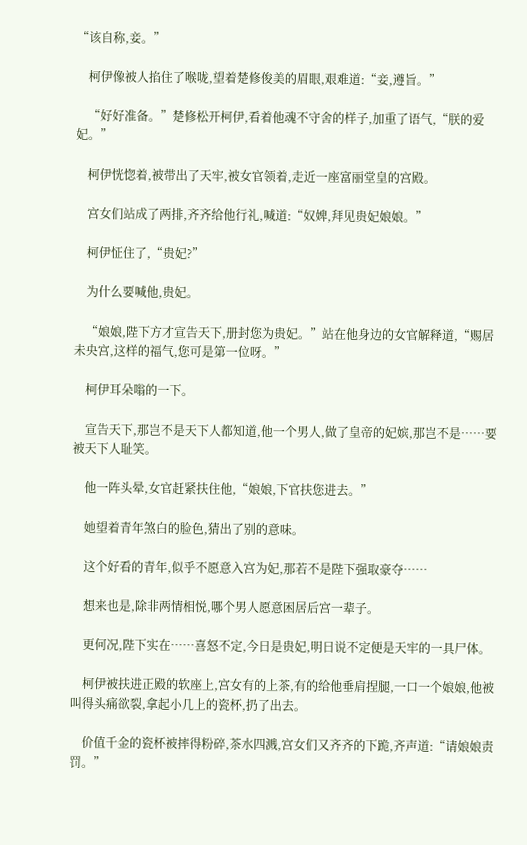“该自称,妾。”

    柯伊像被人掐住了喉咙,望着楚修俊美的眉眼,艰难道:“妾,遵旨。”

    “好好准备。”楚修松开柯伊,看着他魂不守舍的样子,加重了语气,“朕的爱妃。”

    柯伊恍惚着,被带出了天牢,被女官领着,走近一座富丽堂皇的宫殿。

    宫女们站成了两排,齐齐给他行礼,喊道:“奴婢,拜见贵妃娘娘。”

    柯伊怔住了,“贵妃?”

    为什么要喊他,贵妃。

    “娘娘,陛下方才宣告天下,册封您为贵妃。”站在他身边的女官解释道,“赐居未央宫,这样的福气,您可是第一位呀。”

    柯伊耳朵嗡的一下。

    宣告天下,那岂不是天下人都知道,他一个男人,做了皇帝的妃嫔,那岂不是……要被天下人耻笑。

    他一阵头晕,女官赶紧扶住他,“娘娘,下官扶您进去。”

    她望着青年煞白的脸色,猜出了别的意味。

    这个好看的青年,似乎不愿意入宫为妃,那若不是陛下强取豪夺……

    想来也是,除非两情相悦,哪个男人愿意困居后宫一辈子。

    更何况,陛下实在……喜怒不定,今日是贵妃,明日说不定便是天牢的一具尸体。

    柯伊被扶进正殿的软座上,宫女有的上茶,有的给他垂肩捏腿,一口一个娘娘,他被叫得头痛欲裂,拿起小几上的瓷杯,扔了出去。

    价值千金的瓷杯被摔得粉碎,茶水四溅,宫女们又齐齐的下跪,齐声道:“请娘娘责罚。”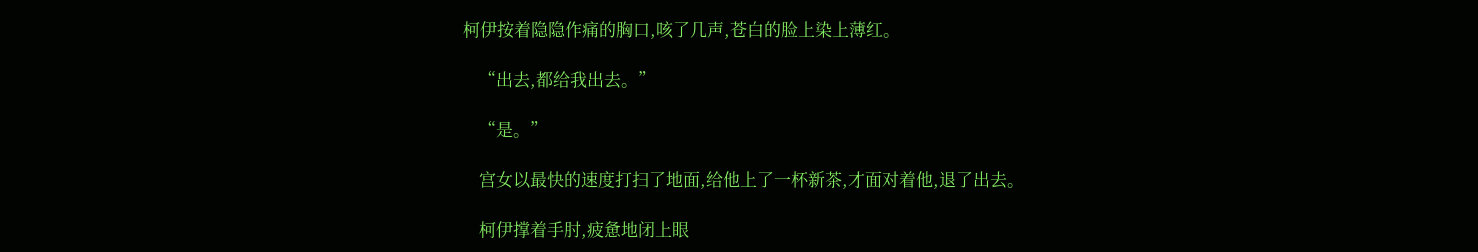柯伊按着隐隐作痛的胸口,咳了几声,苍白的脸上染上薄红。

    “出去,都给我出去。”

    “是。”

    宫女以最快的速度打扫了地面,给他上了一杯新茶,才面对着他,退了出去。

    柯伊撑着手肘,疲惫地闭上眼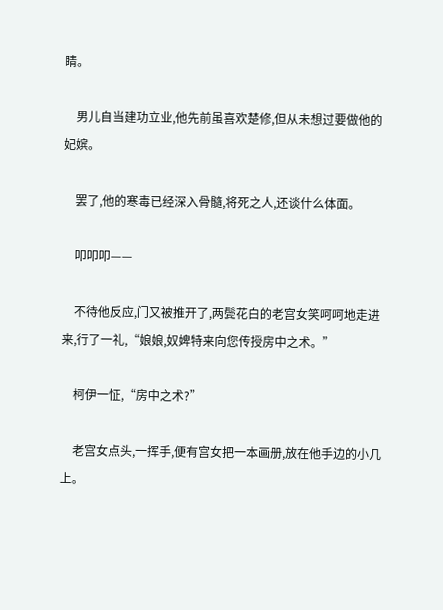睛。

    男儿自当建功立业,他先前虽喜欢楚修,但从未想过要做他的妃嫔。

    罢了,他的寒毒已经深入骨髓,将死之人,还谈什么体面。

    叩叩叩——

    不待他反应,门又被推开了,两鬓花白的老宫女笑呵呵地走进来,行了一礼,“娘娘,奴婢特来向您传授房中之术。”

    柯伊一怔,“房中之术?”

    老宫女点头,一挥手,便有宫女把一本画册,放在他手边的小几上。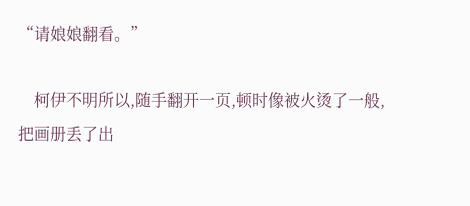“请娘娘翻看。”

    柯伊不明所以,随手翻开一页,顿时像被火烫了一般,把画册丢了出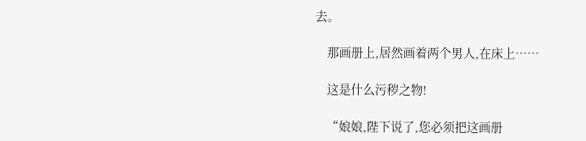去。

    那画册上,居然画着两个男人,在床上……

    这是什么污秽之物!

    “娘娘,陛下说了,您必须把这画册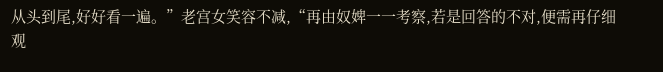从头到尾,好好看一遍。”老宫女笑容不减,“再由奴婢一一考察,若是回答的不对,便需再仔细观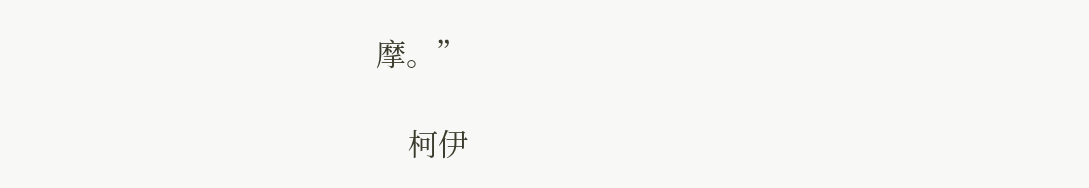摩。”

    柯伊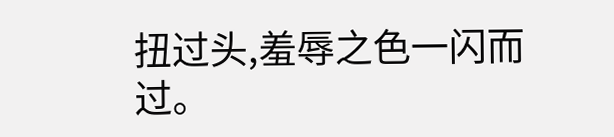扭过头,羞辱之色一闪而过。